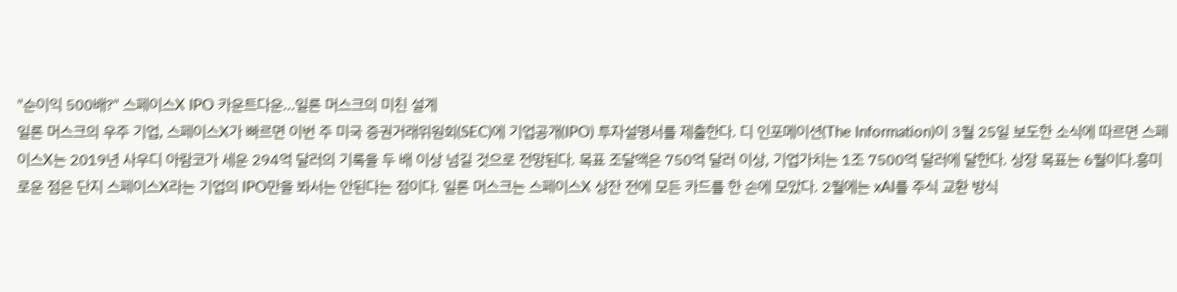"순이익 500배?" 스페이스X IPO 카운트다운...일론 머스크의 미친 설계
일론 머스크의 우주 기업, 스페이스X가 빠르면 이번 주 미국 증권거래위원회(SEC)에 기업공개(IPO) 투자설명서를 제출한다. 디 인포메이션(The Information)이 3월 25일 보도한 소식에 따르면 스페이스X는 2019년 사우디 아람코가 세운 294억 달러의 기록을 두 배 이상 넘길 것으로 전망된다. 목표 조달액은 750억 달러 이상, 기업가치는 1조 7500억 달러에 달한다. 상장 목표는 6월이다.흥미로운 점은 단지 스페이스X라는 기업의 IPO만을 봐서는 안된다는 점이다. 일론 머스크는 스페이스X 상잔 전에 모든 카드를 한 손에 모았다. 2월에는 xAI를 주식 교환 방식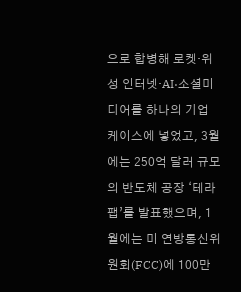으로 합병해 로켓·위성 인터넷·AI·소셜미디어를 하나의 기업 케이스에 넣었고, 3월에는 250억 달러 규모의 반도체 공장 ‘테라팹’를 발표했으며, 1월에는 미 연방통신위원회(FCC)에 100만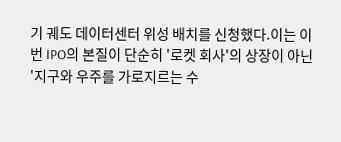기 궤도 데이터센터 위성 배치를 신청했다.이는 이번 IPO의 본질이 단순히 '로켓 회사'의 상장이 아닌 '지구와 우주를 가로지르는 수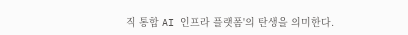직 통합 AI 인프라 플랫폼'의 탄생을 의미한다.